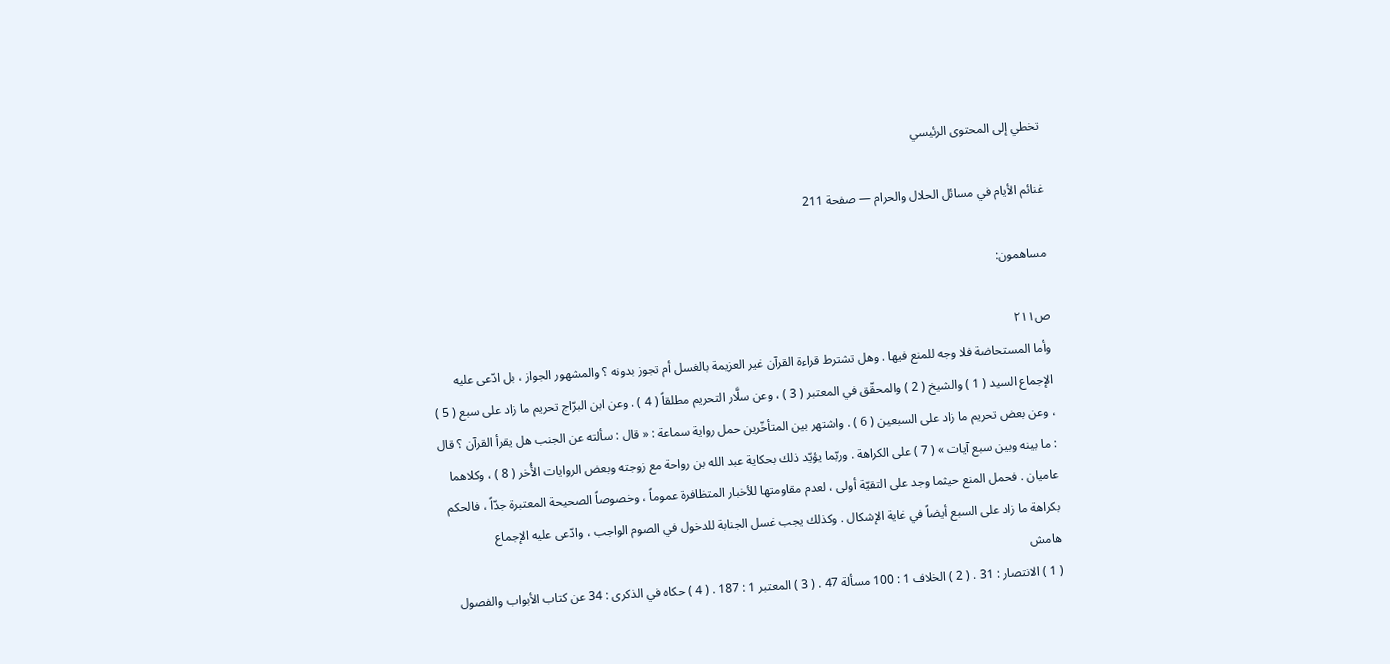تخطي إلى المحتوى الرئيسي

غنائم الأيام في مسائل الحلال والحرام — صفحة 211

مساهمون:

ص٢١١
وأما المستحاضة فلا وجه للمنع فيها . وهل تشترط قراءة القرآن غير العزيمة بالغسل أم تجوز بدونه ؟ والمشهور الجواز ، بل ادّعى عليه الإجماع السيد ( 1 ) والشيخ ( 2 ) والمحقّق في المعتبر ( 3 ) ، وعن سلَّار التحريم مطلقاً ( 4 ) . وعن ابن البرّاج تحريم ما زاد على سبع ( 5 ) ، وعن بعض تحريم ما زاد على السبعين ( 6 ) . واشتهر بين المتأخّرين حمل رواية سماعة : « قال : سألته عن الجنب هل يقرأ القرآن ؟ قال : ما بينه وبين سبع آيات » ( 7 ) على الكراهة . وربّما يؤيّد ذلك بحكاية عبد الله بن رواحة مع زوجته وبعض الروايات الأُخر ( 8 ) ، وكلاهما عاميان . فحمل المنع حيثما وجد على التقيّة أولى ، لعدم مقاومتها للأخبار المتظافرة عموماً ، وخصوصاً الصحيحة المعتبرة جدّاً ، فالحكم بكراهة ما زاد على السبع أيضاً في غاية الإشكال . وكذلك يجب غسل الجنابة للدخول في الصوم الواجب ، وادّعى عليه الإجماع
هامش
( 1 ) الانتصار : 31 . ( 2 ) الخلاف 1 : 100 مسألة 47 . ( 3 ) المعتبر 1 : 187 . ( 4 ) حكاه في الذكرى : 34 عن كتاب الأبواب والفصول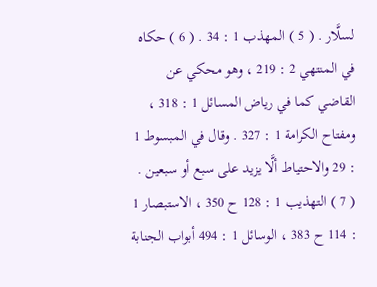لسلَّار . ( 5 ) المهذب 1 : 34 . ( 6 ) حكاه في المنتهي 2 : 219 ، وهو محكي عن القاضي كما في رياض المسائل 1 : 318 ، ومفتاح الكرامة 1 : 327 . وقال في المبسوط 1 : 29 والاحتياط ألَّا يزيد على سبع أو سبعين . ( 7 ) التهذيب 1 : 128 ح 350 ، الاستبصار 1 : 114 ح 383 ، الوسائل 1 : 494 أبواب الجنابة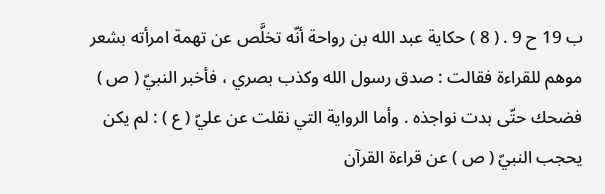ب 19 ح 9 . ( 8 ) حكاية عبد الله بن رواحة أنّه تخلَّص عن تهمة امرأته بشعر موهم للقراءة فقالت : صدق رسول الله وكذب بصري ، فأخبر النبيّ ( ص ) فضحك حتّى بدت نواجذه . وأما الرواية التي نقلت عن عليّ ( ع ) : لم يكن يحجب النبيّ ( ص ) عن قراءة القرآن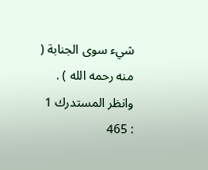شيء سوى الجنابة ( منه رحمه الله ) . وانظر المستدرك 1 : 465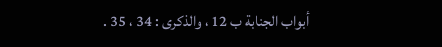أبواب الجنابة ب 12 ، والذكرى : 34 ، 35 .